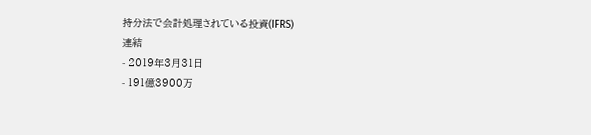持分法で会計処理されている投資(IFRS)
連結
- 2019年3月31日
- 191億3900万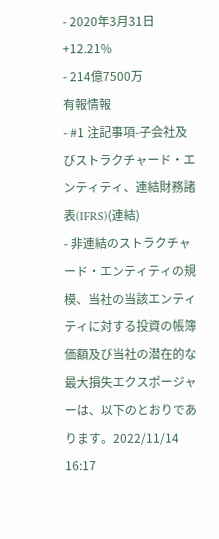- 2020年3月31日 +12.21%
- 214億7500万
有報情報
- #1 注記事項-子会社及びストラクチャード・エンティティ、連結財務諸表(IFRS)(連結)
- 非連結のストラクチャード・エンティティの規模、当社の当該エンティティに対する投資の帳簿価額及び当社の潜在的な最大損失エクスポージャーは、以下のとおりであります。2022/11/14 16:17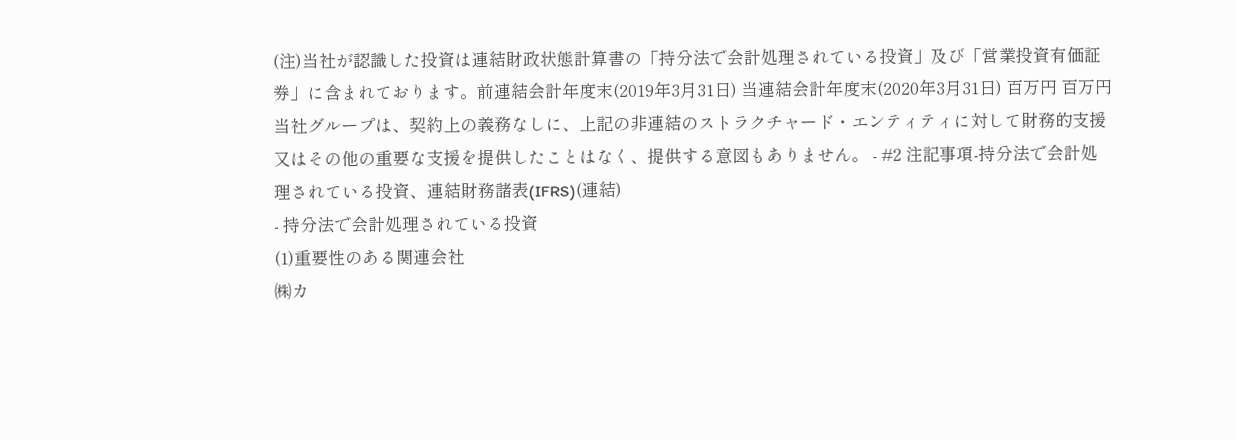(注)当社が認識した投資は連結財政状態計算書の「持分法で会計処理されている投資」及び「営業投資有価証券」に含まれております。前連結会計年度末(2019年3月31日) 当連結会計年度末(2020年3月31日) 百万円 百万円
当社グループは、契約上の義務なしに、上記の非連結のストラクチャード・エンティティに対して財務的支援又はその他の重要な支援を提供したことはなく、提供する意図もありません。 - #2 注記事項-持分法で会計処理されている投資、連結財務諸表(IFRS)(連結)
- 持分法で会計処理されている投資
(1)重要性のある関連会社
㈱カ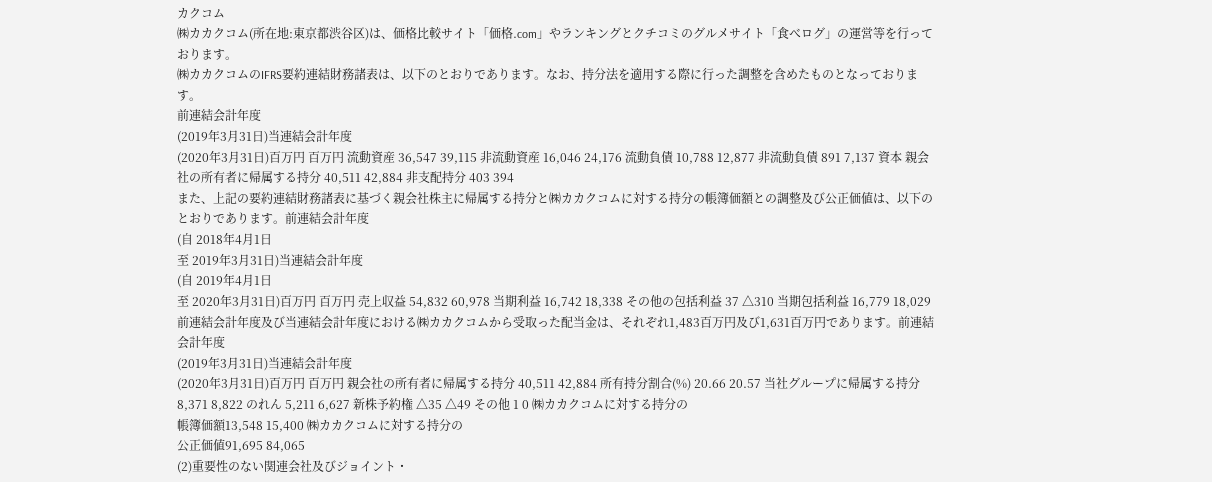カクコム
㈱カカクコム(所在地:東京都渋谷区)は、価格比較サイト「価格.com」やランキングとクチコミのグルメサイト「食べログ」の運営等を行っております。
㈱カカクコムのIFRS要約連結財務諸表は、以下のとおりであります。なお、持分法を適用する際に行った調整を含めたものとなっております。
前連結会計年度
(2019年3月31日)当連結会計年度
(2020年3月31日)百万円 百万円 流動資産 36,547 39,115 非流動資産 16,046 24,176 流動負債 10,788 12,877 非流動負債 891 7,137 資本 親会社の所有者に帰属する持分 40,511 42,884 非支配持分 403 394
また、上記の要約連結財務諸表に基づく親会社株主に帰属する持分と㈱カカクコムに対する持分の帳簿価額との調整及び公正価値は、以下のとおりであります。前連結会計年度
(自 2018年4月1日
至 2019年3月31日)当連結会計年度
(自 2019年4月1日
至 2020年3月31日)百万円 百万円 売上収益 54,832 60,978 当期利益 16,742 18,338 その他の包括利益 37 △310 当期包括利益 16,779 18,029
前連結会計年度及び当連結会計年度における㈱カカクコムから受取った配当金は、それぞれ1,483百万円及び1,631百万円であります。前連結会計年度
(2019年3月31日)当連結会計年度
(2020年3月31日)百万円 百万円 親会社の所有者に帰属する持分 40,511 42,884 所有持分割合(%) 20.66 20.57 当社グループに帰属する持分 8,371 8,822 のれん 5,211 6,627 新株予約権 △35 △49 その他 1 0 ㈱カカクコムに対する持分の
帳簿価額13,548 15,400 ㈱カカクコムに対する持分の
公正価値91,695 84,065
(2)重要性のない関連会社及びジョイント・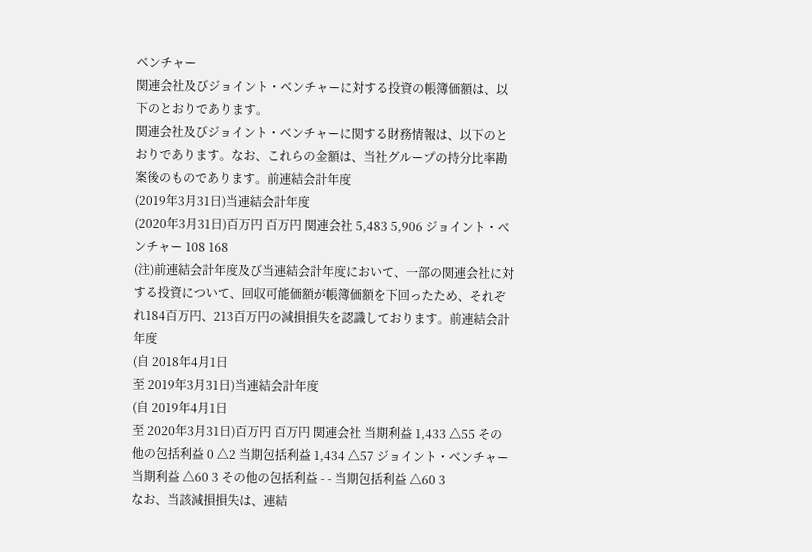ベンチャー
関連会社及びジョイント・ベンチャーに対する投資の帳簿価額は、以下のとおりであります。
関連会社及びジョイント・ベンチャーに関する財務情報は、以下のとおりであります。なお、これらの金額は、当社グループの持分比率勘案後のものであります。前連結会計年度
(2019年3月31日)当連結会計年度
(2020年3月31日)百万円 百万円 関連会社 5,483 5,906 ジョイント・ベンチャー 108 168
(注)前連結会計年度及び当連結会計年度において、一部の関連会社に対する投資について、回収可能価額が帳簿価額を下回ったため、それぞれ184百万円、213百万円の減損損失を認識しております。前連結会計年度
(自 2018年4月1日
至 2019年3月31日)当連結会計年度
(自 2019年4月1日
至 2020年3月31日)百万円 百万円 関連会社 当期利益 1,433 △55 その他の包括利益 0 △2 当期包括利益 1,434 △57 ジョイント・ベンチャー 当期利益 △60 3 その他の包括利益 - - 当期包括利益 △60 3
なお、当該減損損失は、連結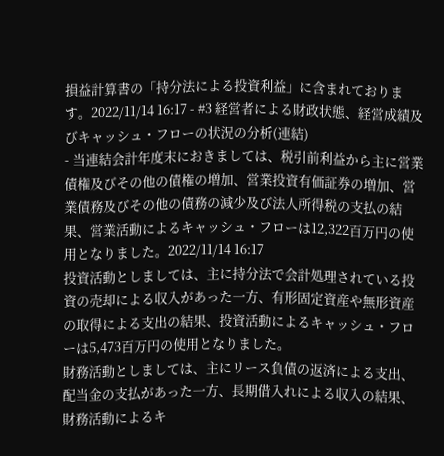損益計算書の「持分法による投資利益」に含まれております。2022/11/14 16:17 - #3 経営者による財政状態、経営成績及びキャッシュ・フローの状況の分析(連結)
- 当連結会計年度末におきましては、税引前利益から主に営業債権及びその他の債権の増加、営業投資有価証券の増加、営業債務及びその他の債務の減少及び法人所得税の支払の結果、営業活動によるキャッシュ・フローは12,322百万円の使用となりました。2022/11/14 16:17
投資活動としましては、主に持分法で会計処理されている投資の売却による収入があった一方、有形固定資産や無形資産の取得による支出の結果、投資活動によるキャッシュ・フローは5,473百万円の使用となりました。
財務活動としましては、主にリース負債の返済による支出、配当金の支払があった一方、長期借入れによる収入の結果、財務活動によるキ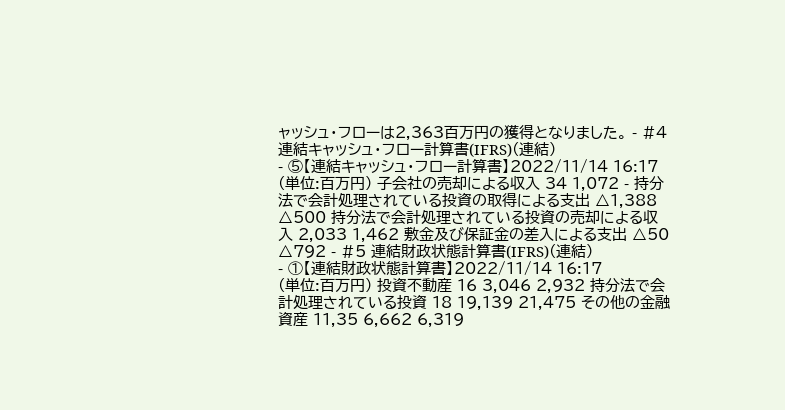ャッシュ・フローは2,363百万円の獲得となりました。 - #4 連結キャッシュ・フロー計算書(IFRS)(連結)
- ⑤【連結キャッシュ・フロー計算書】2022/11/14 16:17
(単位:百万円) 子会社の売却による収入 34 1,072 - 持分法で会計処理されている投資の取得による支出 △1,388 △500 持分法で会計処理されている投資の売却による収入 2,033 1,462 敷金及び保証金の差入による支出 △50 △792 - #5 連結財政状態計算書(IFRS)(連結)
- ①【連結財政状態計算書】2022/11/14 16:17
(単位:百万円) 投資不動産 16 3,046 2,932 持分法で会計処理されている投資 18 19,139 21,475 その他の金融資産 11,35 6,662 6,319